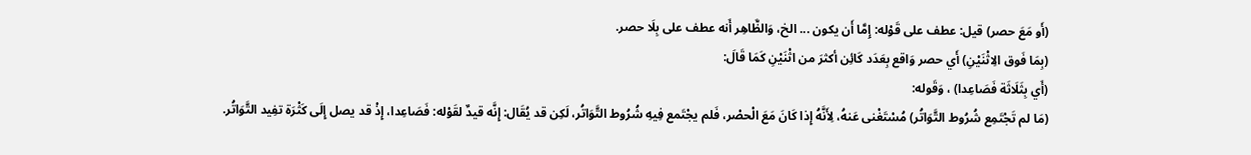(أَو مَعَ حصر) قيل: عطف على قَوْله: إِمَّا أَن يكون ... الخ، وَالظَّاهِر أَنه عطف على بِلَا حصر.
(بِمَا فَوق الِاثْنَيْنِ) أَي حصر وَاقع بِعَدَد كَائِن أكثرَ من اثْنَيْنِ كَمَا قَالَ:
(أَي بِثَلَاثَة فَصَاعِدا) ، وَقَوله:
(مَا لم تَجْتَمِع شُرُوط التَّوَاتُر) مُسْتَغْنى عَنهُ، لِأَنَّهُ إِذا كَانَ مَعَ الْحصْر، فَلم يجْتَمع فِيهِ شُرُوط التَّوَاتُر، لَكِن قد يُقَال: إِنَّه قيدٌ لقَوْله: فَصَاعِدا، إِذْ قد يصل إِلَى كَثْرَة تفِيد التَّوَاتُر.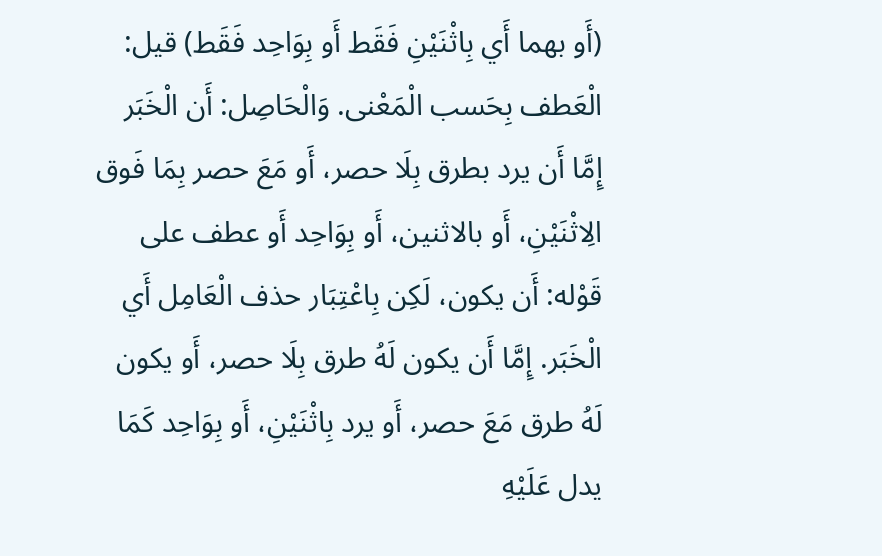(أَو بهما أَي بِاثْنَيْنِ فَقَط أَو بِوَاحِد فَقَط) قيل: الْعَطف بِحَسب الْمَعْنى. وَالْحَاصِل: أَن الْخَبَر إِمَّا أَن يرد بطرق بِلَا حصر، أَو مَعَ حصر بِمَا فَوق الِاثْنَيْنِ، أَو بالاثنين، أَو بِوَاحِد أَو عطف على قَوْله: أَن يكون، لَكِن بِاعْتِبَار حذف الْعَامِل أَي الْخَبَر. إِمَّا أَن يكون لَهُ طرق بِلَا حصر، أَو يكون لَهُ طرق مَعَ حصر، أَو يرد بِاثْنَيْنِ، أَو بِوَاحِد كَمَا يدل عَلَيْهِ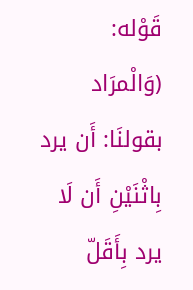قَوْله:
(وَالْمرَاد بقولنَا: أَن يرد بِاثْنَيْنِ أَن لَا يرد بِأَقَلّ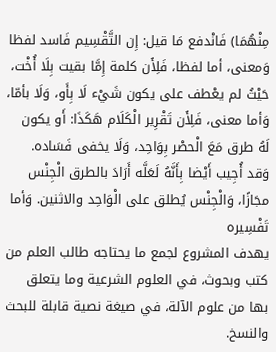مِنْهُمَا) فَانْدفع مَا قيل: إِن التَّقْسِيم فَاسد لفظا وَمعنى، أما لفظا، فَلِأَن كلمة إِمَّا بقيت بِلَا أُخْت، حَيْثُ لم يعْطف على يكون شَيْء لَا بِأَو، وَلَا بأمّا، وَأما معنى، فَلِأَن تَقْرِير الْكَلَام هَكَذَا: أَو يكون لَهُ طرق مَعَ الْحصْر بِوَاحِد، وَلَا يخفى فَسَاده. وَقد أُجِيب أَيْضا بِأَنَّهُ لَعَلَّه أَرَادَ بالطرق الْجِنْس مجَازًا، وَالْجِنْس يُطلق على الْوَاحِد والاثنين. وَأما تَفْسِيره
يهدف المشروع لجمع ما يحتاجه طالب العلم من كتب وبحوث، في العلوم الشرعية وما يتعلق بها من علوم الآلة، في صيغة نصية قابلة للبحث والنسخ.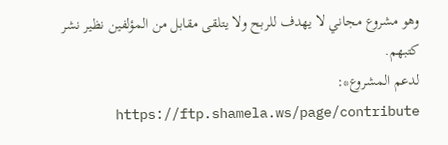وهو مشروع مجاني لا يهدف للربح ولا يتلقى مقابل من المؤلفين نظير نشر كتبهم.
لدعم المشروع*: https://ftp.shamela.ws/page/contribute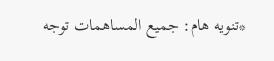*تنويه هام: جميع المساهمات توجه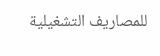للمصاريف التشغيلية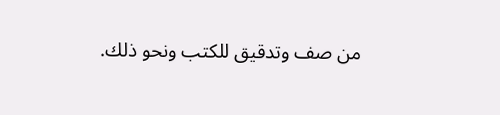من صف وتدقيق للكتب ونحو ذلك.